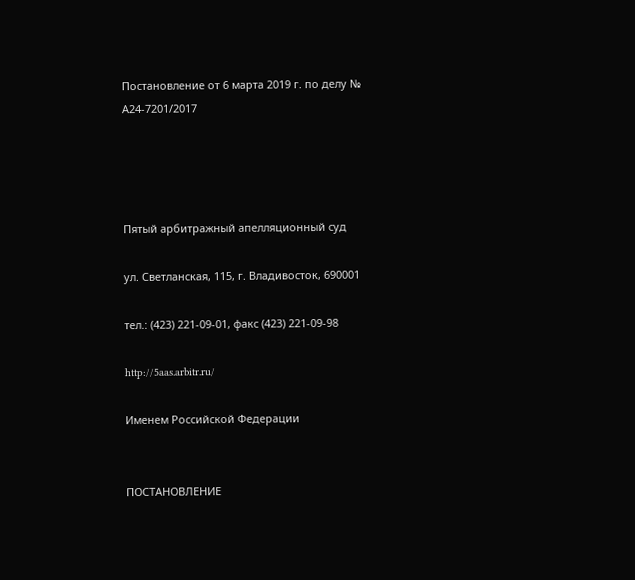Постановление от 6 марта 2019 г. по делу № А24-7201/2017




Пятый арбитражный апелляционный суд

ул. Светланская, 115, г. Владивосток, 690001

тел.: (423) 221-09-01, факс (423) 221-09-98

http://5aas.arbitr.ru/

Именем Российской Федерации


ПОСТАНОВЛЕНИЕ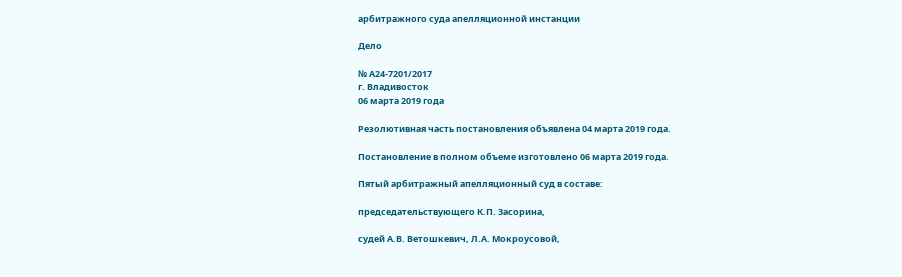арбитражного суда апелляционной инстанции

Дело

№ А24-7201/2017
г. Владивосток
06 марта 2019 года

Резолютивная часть постановления объявлена 04 марта 2019 года.

Постановление в полном объеме изготовлено 06 марта 2019 года.

Пятый арбитражный апелляционный суд в составе:

председательствующего К.П. Засорина,

судей А.В. Ветошкевич, Л.А. Мокроусовой,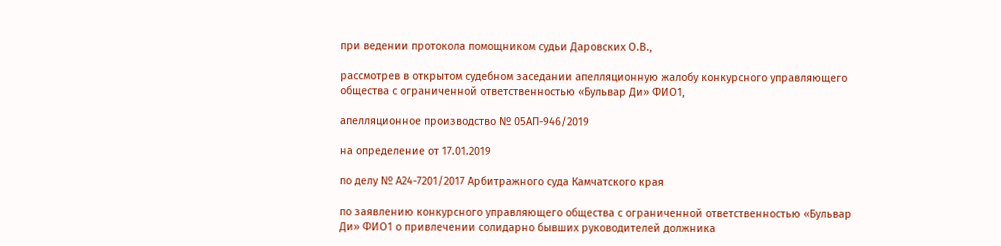при ведении протокола помощником судьи Даровских О.В.,

рассмотрев в открытом судебном заседании апелляционную жалобу конкурсного управляющего общества с ограниченной ответственностью «Бульвар Ди» ФИО1,

апелляционное производство № 05АП-946/2019

на определение от 17.01.2019

по делу № А24-7201/2017 Арбитражного суда Камчатского края

по заявлению конкурсного управляющего общества с ограниченной ответственностью «Бульвар Ди» ФИО1 о привлечении солидарно бывших руководителей должника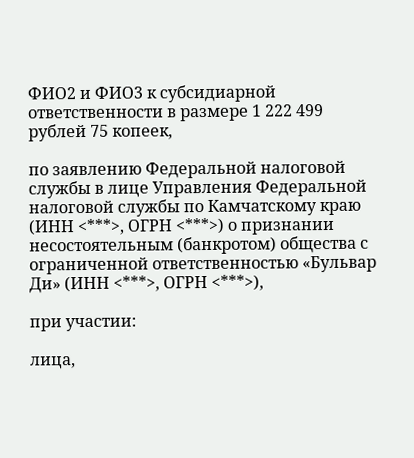ФИО2 и ФИО3 к субсидиарной ответственности в размере 1 222 499 рублей 75 копеек,

по заявлению Федеральной налоговой службы в лице Управления Федеральной налоговой службы по Камчатскому краю (ИНН <***>, ОГРН <***>) о признании несостоятельным (банкротом) общества с ограниченной ответственностью «Бульвар Ди» (ИНН <***>, ОГРН <***>),

при участии:

лица,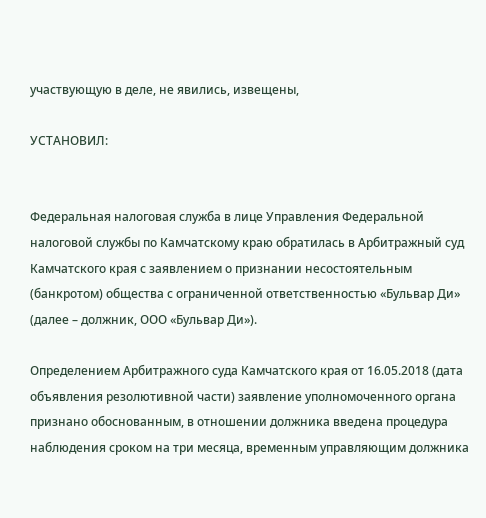участвующую в деле, не явились, извещены,

УСТАНОВИЛ:


Федеральная налоговая служба в лице Управления Федеральной налоговой службы по Камчатскому краю обратилась в Арбитражный суд Камчатского края с заявлением о признании несостоятельным (банкротом) общества с ограниченной ответственностью «Бульвар Ди» (далее – должник, ООО «Бульвар Ди»).

Определением Арбитражного суда Камчатского края от 16.05.2018 (дата объявления резолютивной части) заявление уполномоченного органа признано обоснованным, в отношении должника введена процедура наблюдения сроком на три месяца, временным управляющим должника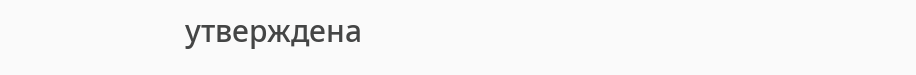утверждена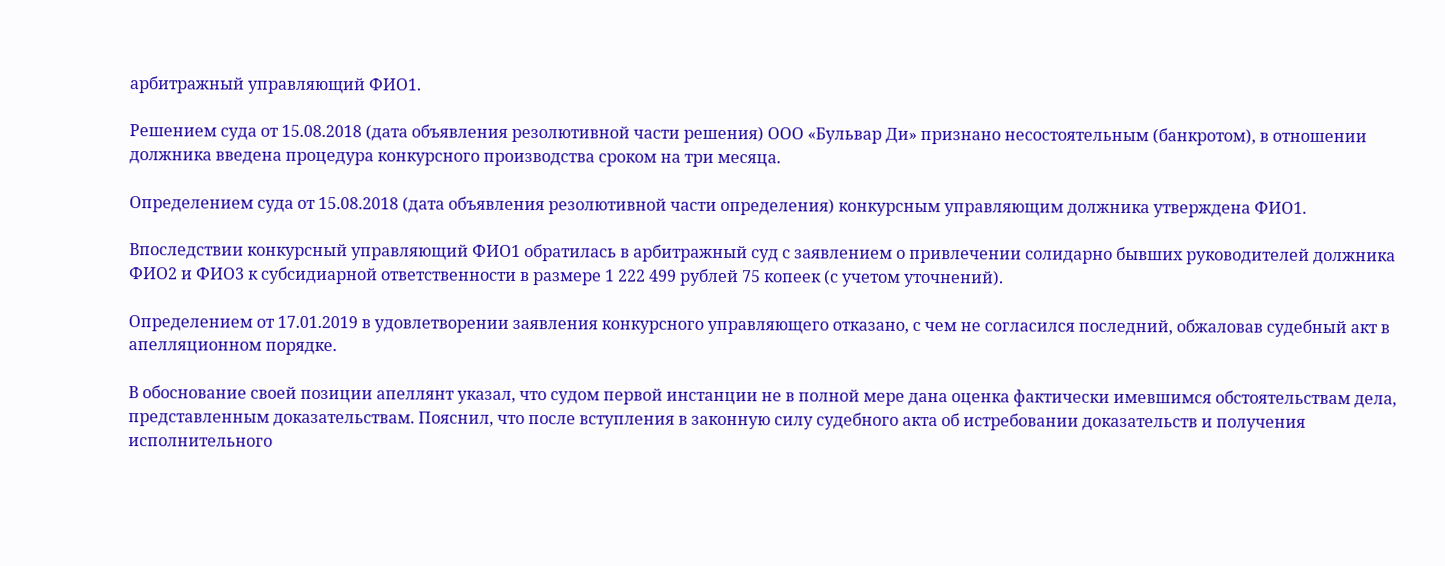арбитражный управляющий ФИО1.

Решением суда от 15.08.2018 (дата объявления резолютивной части решения) ООО «Бульвар Ди» признано несостоятельным (банкротом), в отношении должника введена процедура конкурсного производства сроком на три месяца.

Определением суда от 15.08.2018 (дата объявления резолютивной части определения) конкурсным управляющим должника утверждена ФИО1.

Впоследствии конкурсный управляющий ФИО1 обратилась в арбитражный суд с заявлением о привлечении солидарно бывших руководителей должника ФИО2 и ФИО3 к субсидиарной ответственности в размере 1 222 499 рублей 75 копеек (с учетом уточнений).

Определением от 17.01.2019 в удовлетворении заявления конкурсного управляющего отказано, с чем не согласился последний, обжаловав судебный акт в апелляционном порядке.

В обоснование своей позиции апеллянт указал, что судом первой инстанции не в полной мере дана оценка фактически имевшимся обстоятельствам дела, представленным доказательствам. Пояснил, что после вступления в законную силу судебного акта об истребовании доказательств и получения исполнительного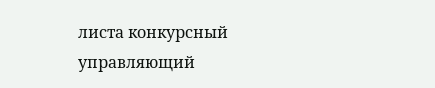листа конкурсный управляющий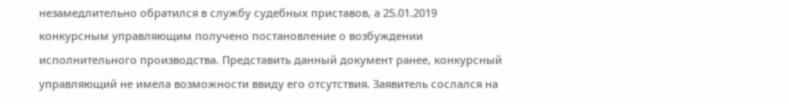незамедлительно обратился в службу судебных приставов, а 25.01.2019 конкурсным управляющим получено постановление о возбуждении исполнительного производства. Представить данный документ ранее, конкурсный управляющий не имела возможности ввиду его отсутствия. Заявитель сослался на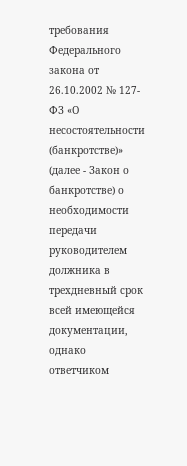требования Федерального закона от 26.10.2002 № 127-ФЗ «О несостоятельности (банкротстве)» (далее - Закон о банкротстве) о необходимости передачи руководителем должника в трехдневный срок всей имеющейся документации, однако ответчиком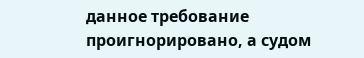данное требование проигнорировано, а судом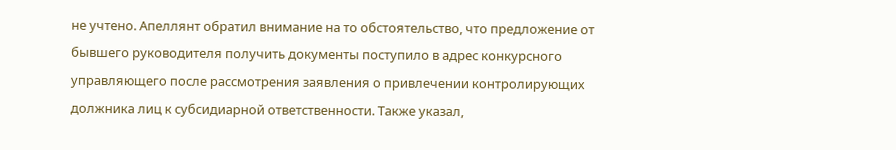не учтено. Апеллянт обратил внимание на то обстоятельство, что предложение от бывшего руководителя получить документы поступило в адрес конкурсного управляющего после рассмотрения заявления о привлечении контролирующих должника лиц к субсидиарной ответственности. Также указал,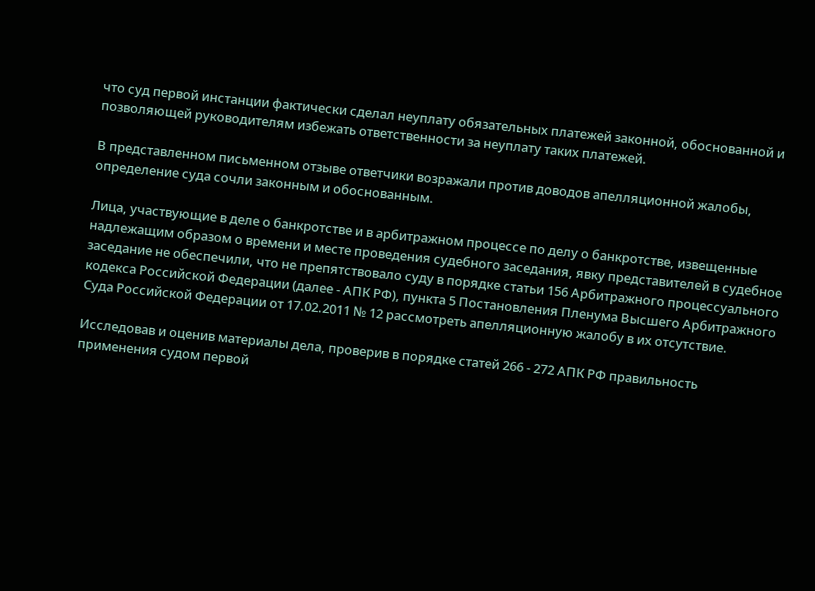что суд первой инстанции фактически сделал неуплату обязательных платежей законной, обоснованной и позволяющей руководителям избежать ответственности за неуплату таких платежей.

В представленном письменном отзыве ответчики возражали против доводов апелляционной жалобы, определение суда сочли законным и обоснованным.

Лица, участвующие в деле о банкротстве и в арбитражном процессе по делу о банкротстве, извещенные надлежащим образом о времени и месте проведения судебного заседания, явку представителей в судебное заседание не обеспечили, что не препятствовало суду в порядке статьи 156 Арбитражного процессуального кодекса Российской Федерации (далее - АПК РФ), пункта 5 Постановления Пленума Высшего Арбитражного Суда Российской Федерации от 17.02.2011 № 12 рассмотреть апелляционную жалобу в их отсутствие.

Исследовав и оценив материалы дела, проверив в порядке статей 266 - 272 АПК РФ правильность применения судом первой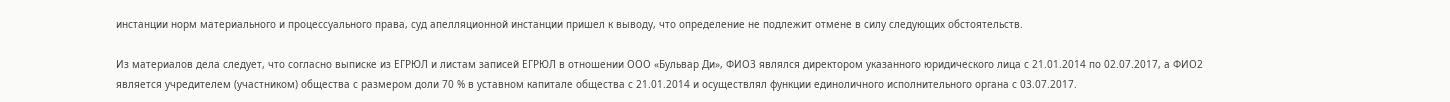инстанции норм материального и процессуального права, суд апелляционной инстанции пришел к выводу, что определение не подлежит отмене в силу следующих обстоятельств.

Из материалов дела следует, что согласно выписке из ЕГРЮЛ и листам записей ЕГРЮЛ в отношении ООО «Бульвар Ди», ФИО3 являлся директором указанного юридического лица с 21.01.2014 по 02.07.2017, а ФИО2 является учредителем (участником) общества с размером доли 70 % в уставном капитале общества с 21.01.2014 и осуществлял функции единоличного исполнительного органа с 03.07.2017.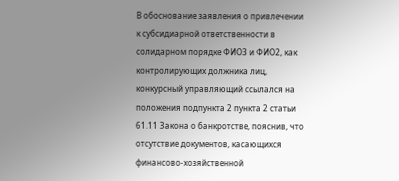В обоснование заявления о привлечении к субсидиарной ответственности в солидарном порядке ФИО3 и ФИО2, как контролирующих должника лиц, конкурсный управляющий ссылался на положения подпункта 2 пункта 2 статьи 61.11 Закона о банкротстве, пояснив, что отсутствие документов, касающихся финансово-хозяйственной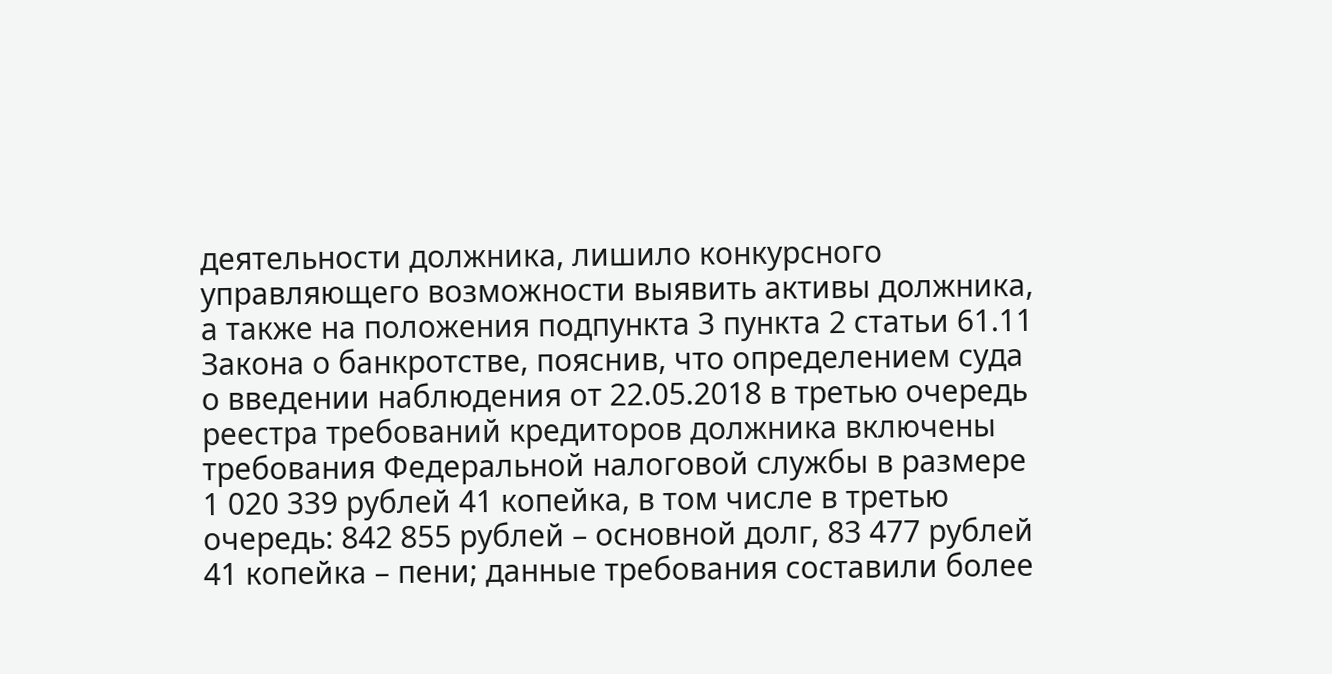деятельности должника, лишило конкурсного управляющего возможности выявить активы должника, а также на положения подпункта 3 пункта 2 статьи 61.11 Закона о банкротстве, пояснив, что определением суда о введении наблюдения от 22.05.2018 в третью очередь реестра требований кредиторов должника включены требования Федеральной налоговой службы в размере 1 020 339 рублей 41 копейка, в том числе в третью очередь: 842 855 рублей – основной долг, 83 477 рублей 41 копейка – пени; данные требования составили более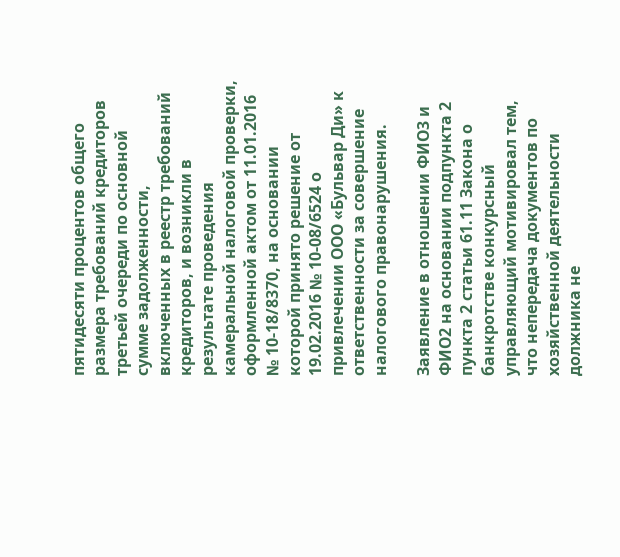пятидесяти процентов общего размера требований кредиторов третьей очереди по основной сумме задолженности, включенных в реестр требований кредиторов, и возникли в результате проведения камеральной налоговой проверки, оформленной актом от 11.01.2016 № 10-18/8370, на основании которой принято решение от 19.02.2016 № 10-08/6524 о привлечении ООО «Бульвар Ди» к ответственности за совершение налогового правонарушения.

Заявление в отношении ФИО3 и ФИО2 на основании подпункта 2 пункта 2 статьи 61.11 Закона о банкротстве конкурсный управляющий мотивировал тем, что непередача документов по хозяйственной деятельности должника не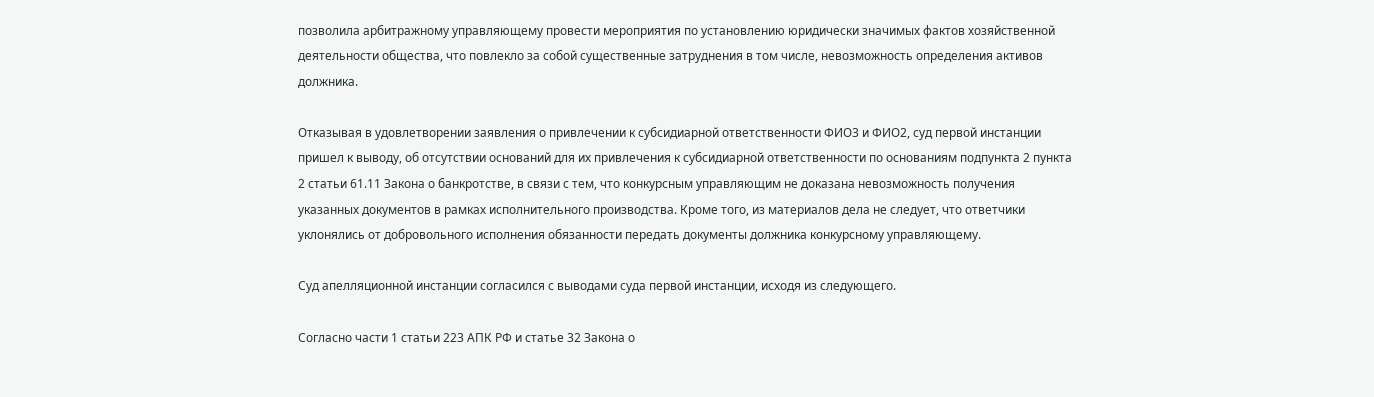позволила арбитражному управляющему провести мероприятия по установлению юридически значимых фактов хозяйственной деятельности общества, что повлекло за собой существенные затруднения в том числе, невозможность определения активов должника.

Отказывая в удовлетворении заявления о привлечении к субсидиарной ответственности ФИО3 и ФИО2, суд первой инстанции пришел к выводу, об отсутствии оснований для их привлечения к субсидиарной ответственности по основаниям подпункта 2 пункта 2 статьи 61.11 Закона о банкротстве, в связи с тем, что конкурсным управляющим не доказана невозможность получения указанных документов в рамках исполнительного производства. Кроме того, из материалов дела не следует, что ответчики уклонялись от добровольного исполнения обязанности передать документы должника конкурсному управляющему.

Суд апелляционной инстанции согласился с выводами суда первой инстанции, исходя из следующего.

Согласно части 1 статьи 223 АПК РФ и статье 32 Закона о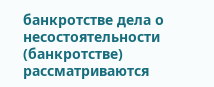банкротстве дела о несостоятельности (банкротстве) рассматриваются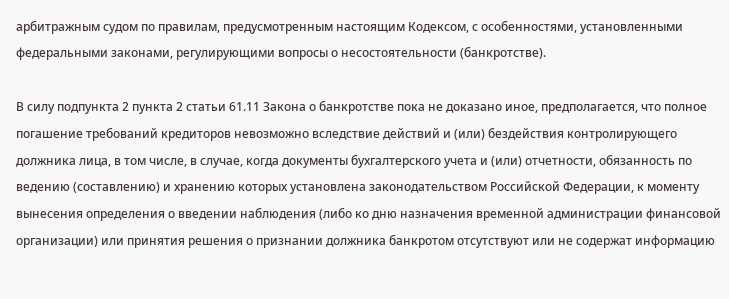арбитражным судом по правилам, предусмотренным настоящим Кодексом, с особенностями, установленными федеральными законами, регулирующими вопросы о несостоятельности (банкротстве).

В силу подпункта 2 пункта 2 статьи 61.11 Закона о банкротстве пока не доказано иное, предполагается, что полное погашение требований кредиторов невозможно вследствие действий и (или) бездействия контролирующего должника лица, в том числе, в случае, когда документы бухгалтерского учета и (или) отчетности, обязанность по ведению (составлению) и хранению которых установлена законодательством Российской Федерации, к моменту вынесения определения о введении наблюдения (либо ко дню назначения временной администрации финансовой организации) или принятия решения о признании должника банкротом отсутствуют или не содержат информацию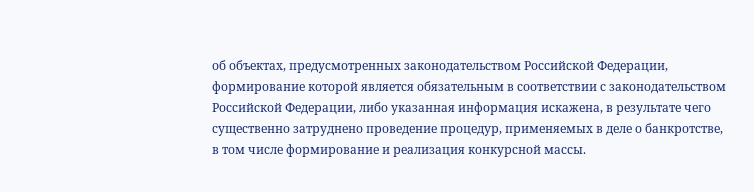об объектах, предусмотренных законодательством Российской Федерации, формирование которой является обязательным в соответствии с законодательством Российской Федерации, либо указанная информация искажена, в результате чего существенно затруднено проведение процедур, применяемых в деле о банкротстве, в том числе формирование и реализация конкурсной массы.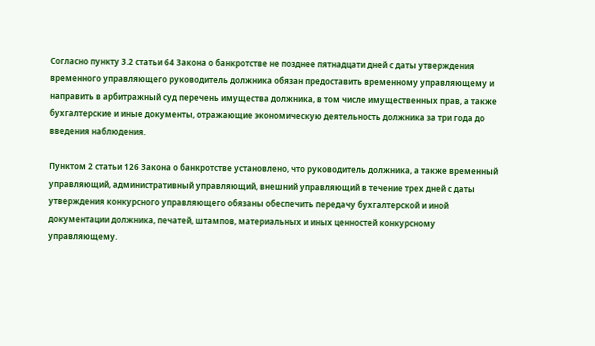Согласно пункту 3.2 статьи 64 Закона о банкротстве не позднее пятнадцати дней с даты утверждения временного управляющего руководитель должника обязан предоставить временному управляющему и направить в арбитражный суд перечень имущества должника, в том числе имущественных прав, а также бухгалтерские и иные документы, отражающие экономическую деятельность должника за три года до введения наблюдения.

Пунктом 2 статьи 126 Закона о банкротстве установлено, что руководитель должника, а также временный управляющий, административный управляющий, внешний управляющий в течение трех дней с даты утверждения конкурсного управляющего обязаны обеспечить передачу бухгалтерской и иной документации должника, печатей, штампов, материальных и иных ценностей конкурсному управляющему.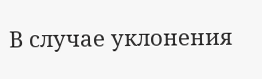В случае уклонения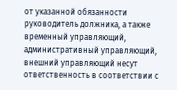от указанной обязанности руководитель должника, а также временный управляющий, административный управляющий, внешний управляющий несут ответственность в соответствии с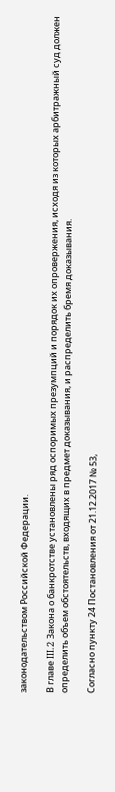законодательством Российской Федерации.

В главе III.2 Закона о банкротстве установлены ряд оспоримых презумпций и порядок их опровержения, исходя из которых арбитражный суд должен определить объем обстоятельств, входящих в предмет доказывания, и распределить бремя доказывания.

Согласно пункту 24 Постановления от 21.12.2017 № 53,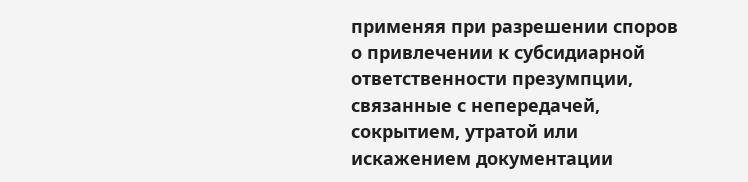применяя при разрешении споров о привлечении к субсидиарной ответственности презумпции, связанные с непередачей, сокрытием, утратой или искажением документации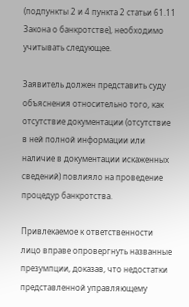(подпункты 2 и 4 пункта 2 статьи 61.11 Закона о банкротстве), необходимо учитывать следующее.

Заявитель должен представить суду объяснения относительно того, как отсутствие документации (отсутствие в ней полной информации или наличие в документации искаженных сведений) повлияло на проведение процедур банкротства.

Привлекаемое к ответственности лицо вправе опровергнуть названные презумпции, доказав, что недостатки представленной управляющему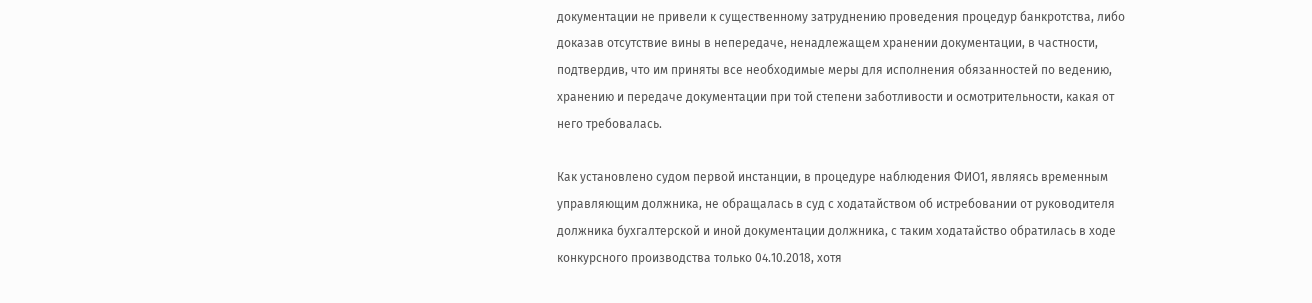документации не привели к существенному затруднению проведения процедур банкротства, либо доказав отсутствие вины в непередаче, ненадлежащем хранении документации, в частности, подтвердив, что им приняты все необходимые меры для исполнения обязанностей по ведению, хранению и передаче документации при той степени заботливости и осмотрительности, какая от него требовалась.

Как установлено судом первой инстанции, в процедуре наблюдения ФИО1, являясь временным управляющим должника, не обращалась в суд с ходатайством об истребовании от руководителя должника бухгалтерской и иной документации должника, с таким ходатайство обратилась в ходе конкурсного производства только 04.10.2018, хотя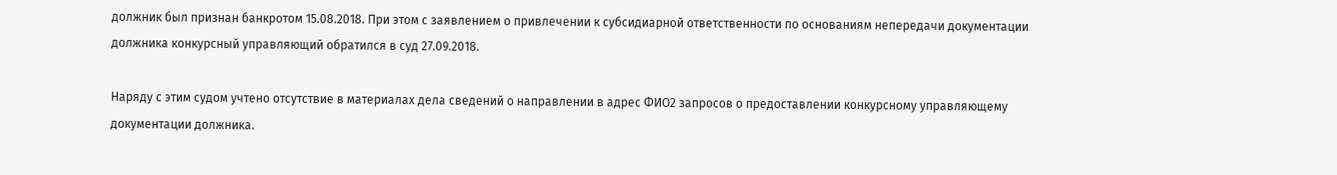должник был признан банкротом 15.08.2018. При этом с заявлением о привлечении к субсидиарной ответственности по основаниям непередачи документации должника конкурсный управляющий обратился в суд 27.09.2018.

Наряду с этим судом учтено отсутствие в материалах дела сведений о направлении в адрес ФИО2 запросов о предоставлении конкурсному управляющему документации должника.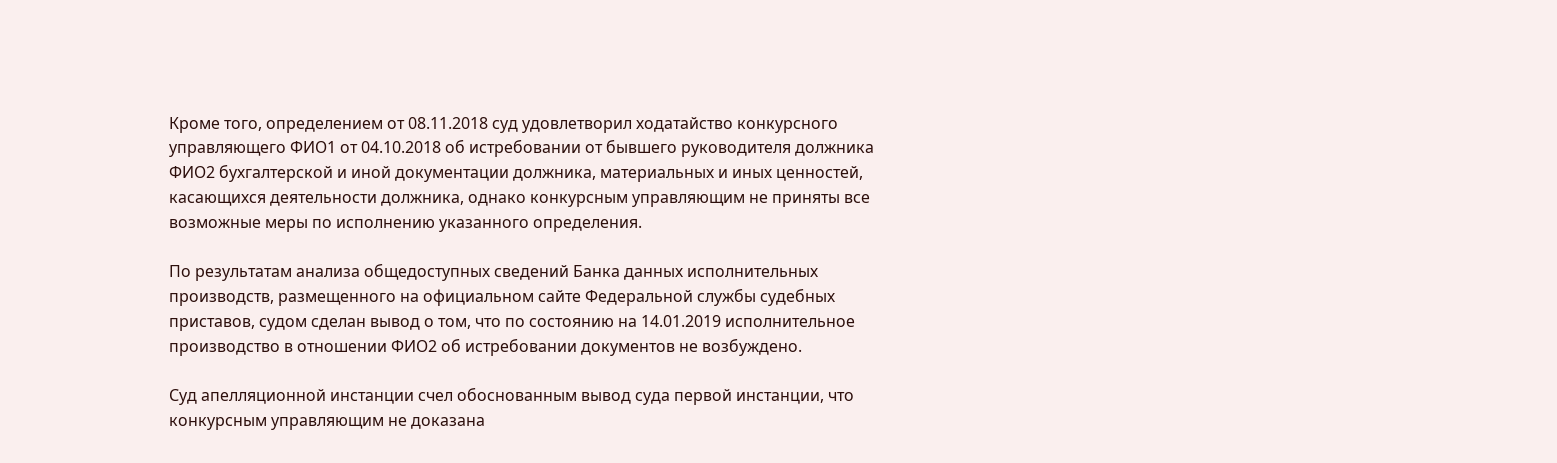Кроме того, определением от 08.11.2018 суд удовлетворил ходатайство конкурсного управляющего ФИО1 от 04.10.2018 об истребовании от бывшего руководителя должника ФИО2 бухгалтерской и иной документации должника, материальных и иных ценностей, касающихся деятельности должника, однако конкурсным управляющим не приняты все возможные меры по исполнению указанного определения.

По результатам анализа общедоступных сведений Банка данных исполнительных производств, размещенного на официальном сайте Федеральной службы судебных приставов, судом сделан вывод о том, что по состоянию на 14.01.2019 исполнительное производство в отношении ФИО2 об истребовании документов не возбуждено.

Суд апелляционной инстанции счел обоснованным вывод суда первой инстанции, что конкурсным управляющим не доказана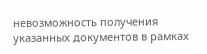невозможность получения указанных документов в рамках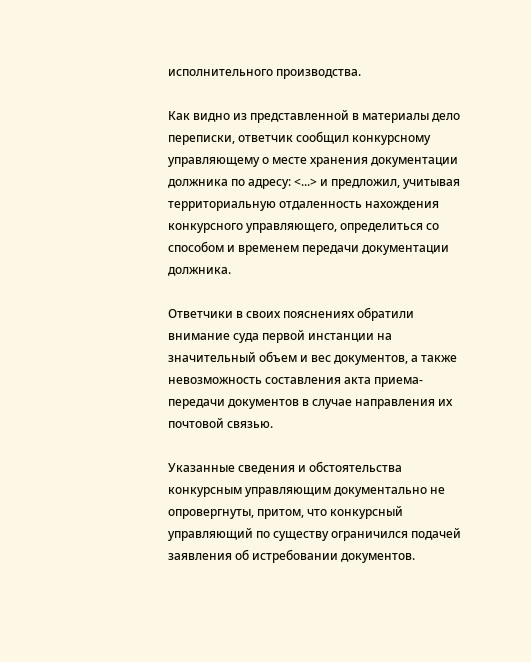исполнительного производства.

Как видно из представленной в материалы дело переписки, ответчик сообщил конкурсному управляющему о месте хранения документации должника по адресу: <...> и предложил, учитывая территориальную отдаленность нахождения конкурсного управляющего, определиться со способом и временем передачи документации должника.

Ответчики в своих пояснениях обратили внимание суда первой инстанции на значительный объем и вес документов, а также невозможность составления акта приема-передачи документов в случае направления их почтовой связью.

Указанные сведения и обстоятельства конкурсным управляющим документально не опровергнуты, притом, что конкурсный управляющий по существу ограничился подачей заявления об истребовании документов.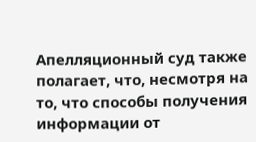Апелляционный суд также полагает, что, несмотря на то, что способы получения информации от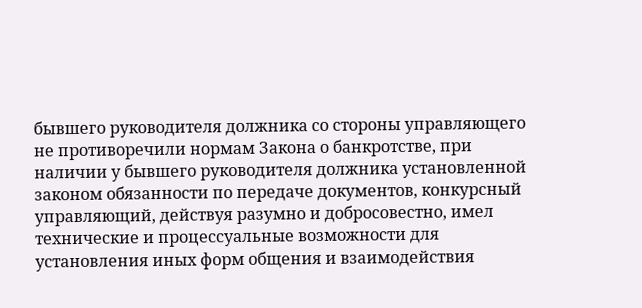бывшего руководителя должника со стороны управляющего не противоречили нормам Закона о банкротстве, при наличии у бывшего руководителя должника установленной законом обязанности по передаче документов, конкурсный управляющий, действуя разумно и добросовестно, имел технические и процессуальные возможности для установления иных форм общения и взаимодействия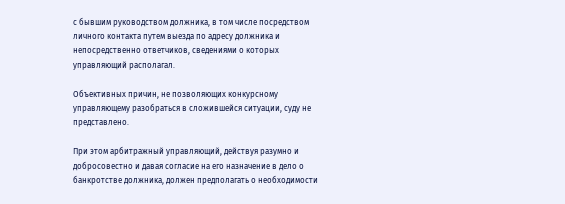с бывшим руководством должника, в том числе посредством личного контакта путем выезда по адресу должника и непосредственно ответчиков, сведениями о которых управляющий располагал.

Объективных причин, не позволяющих конкурсному управляющему разобраться в сложившейся ситуации, суду не представлено.

При этом арбитражный управляющий, действуя разумно и добросовестно и давая согласие на его назначение в дело о банкротстве должника, должен предполагать о необходимости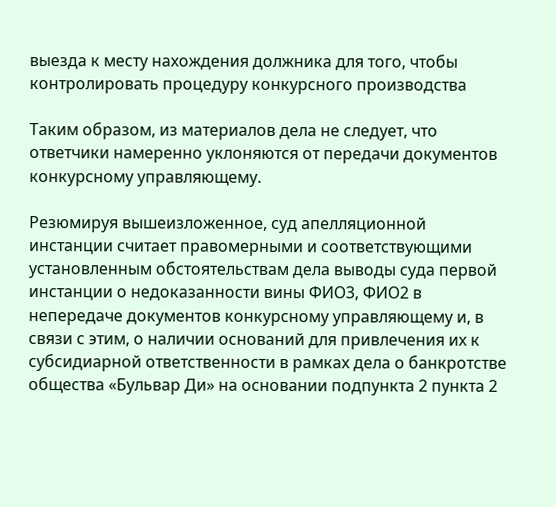выезда к месту нахождения должника для того, чтобы контролировать процедуру конкурсного производства

Таким образом, из материалов дела не следует, что ответчики намеренно уклоняются от передачи документов конкурсному управляющему.

Резюмируя вышеизложенное, суд апелляционной инстанции считает правомерными и соответствующими установленным обстоятельствам дела выводы суда первой инстанции о недоказанности вины ФИО3, ФИО2 в непередаче документов конкурсному управляющему и, в связи с этим, о наличии оснований для привлечения их к субсидиарной ответственности в рамках дела о банкротстве общества «Бульвар Ди» на основании подпункта 2 пункта 2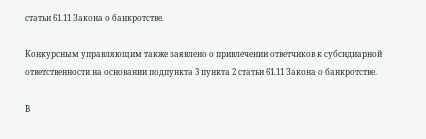статьи 61.11 Закона о банкротстве.

Конкурсным управляющим также заявлено о привлечении ответчиков к субсидиарной ответственности на основании подпункта 3 пункта 2 статьи 61.11 Закона о банкротстве.

В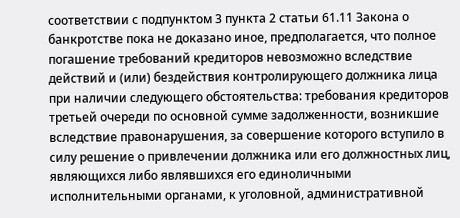соответствии с подпунктом 3 пункта 2 статьи 61.11 Закона о банкротстве пока не доказано иное, предполагается, что полное погашение требований кредиторов невозможно вследствие действий и (или) бездействия контролирующего должника лица при наличии следующего обстоятельства: требования кредиторов третьей очереди по основной сумме задолженности, возникшие вследствие правонарушения, за совершение которого вступило в силу решение о привлечении должника или его должностных лиц, являющихся либо являвшихся его единоличными исполнительными органами, к уголовной, административной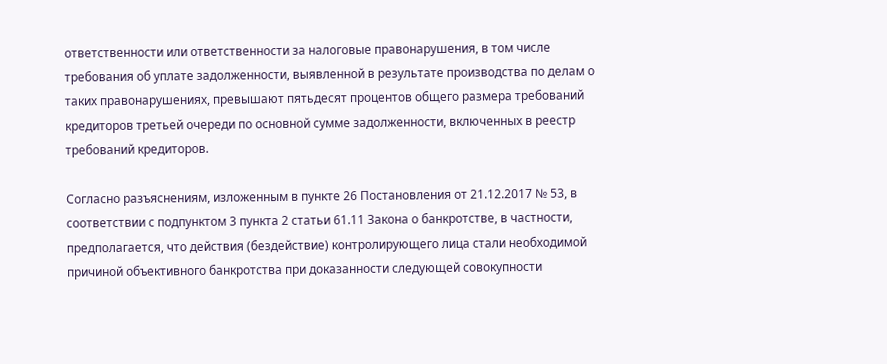ответственности или ответственности за налоговые правонарушения, в том числе требования об уплате задолженности, выявленной в результате производства по делам о таких правонарушениях, превышают пятьдесят процентов общего размера требований кредиторов третьей очереди по основной сумме задолженности, включенных в реестр требований кредиторов.

Согласно разъяснениям, изложенным в пункте 26 Постановления от 21.12.2017 № 53, в соответствии с подпунктом 3 пункта 2 статьи 61.11 Закона о банкротстве, в частности, предполагается, что действия (бездействие) контролирующего лица стали необходимой причиной объективного банкротства при доказанности следующей совокупности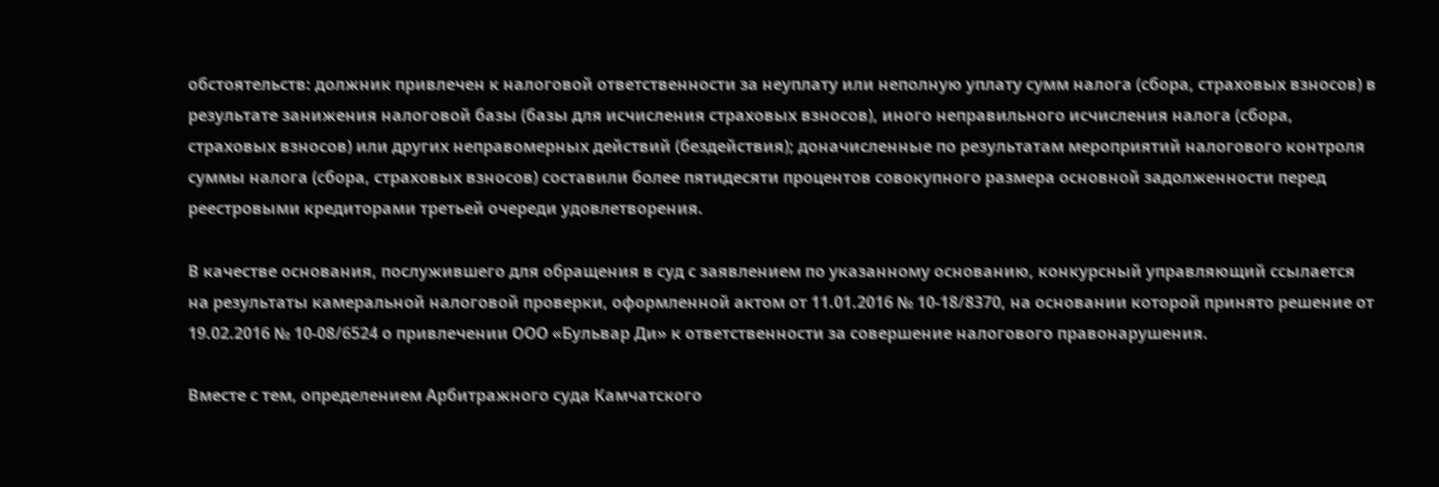обстоятельств: должник привлечен к налоговой ответственности за неуплату или неполную уплату сумм налога (сбора, страховых взносов) в результате занижения налоговой базы (базы для исчисления страховых взносов), иного неправильного исчисления налога (сбора, страховых взносов) или других неправомерных действий (бездействия); доначисленные по результатам мероприятий налогового контроля суммы налога (сбора, страховых взносов) составили более пятидесяти процентов совокупного размера основной задолженности перед реестровыми кредиторами третьей очереди удовлетворения.

В качестве основания, послужившего для обращения в суд с заявлением по указанному основанию, конкурсный управляющий ссылается на результаты камеральной налоговой проверки, оформленной актом от 11.01.2016 № 10-18/8370, на основании которой принято решение от 19.02.2016 № 10-08/6524 о привлечении ООО «Бульвар Ди» к ответственности за совершение налогового правонарушения.

Вместе с тем, определением Арбитражного суда Камчатского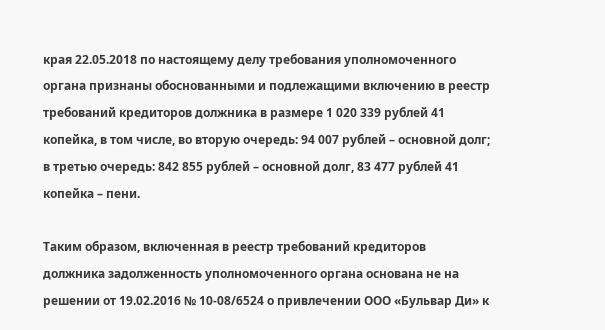края 22.05.2018 по настоящему делу требования уполномоченного органа признаны обоснованными и подлежащими включению в реестр требований кредиторов должника в размере 1 020 339 рублей 41 копейка, в том числе, во вторую очередь: 94 007 рублей – основной долг; в третью очередь: 842 855 рублей – основной долг, 83 477 рублей 41 копейка – пени.

Таким образом, включенная в реестр требований кредиторов должника задолженность уполномоченного органа основана не на решении от 19.02.2016 № 10-08/6524 о привлечении ООО «Бульвар Ди» к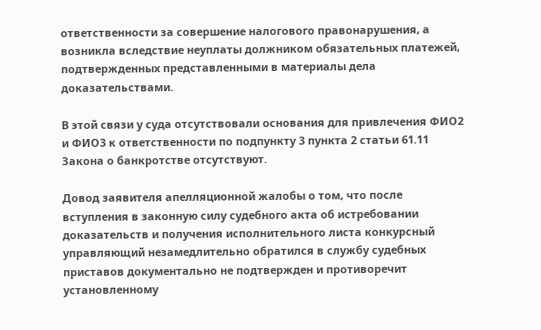ответственности за совершение налогового правонарушения, а возникла вследствие неуплаты должником обязательных платежей, подтвержденных представленными в материалы дела доказательствами.

В этой связи у суда отсутствовали основания для привлечения ФИО2 и ФИО3 к ответственности по подпункту 3 пункта 2 статьи 61.11 Закона о банкротстве отсутствуют.

Довод заявителя апелляционной жалобы о том, что после вступления в законную силу судебного акта об истребовании доказательств и получения исполнительного листа конкурсный управляющий незамедлительно обратился в службу судебных приставов документально не подтвержден и противоречит установленному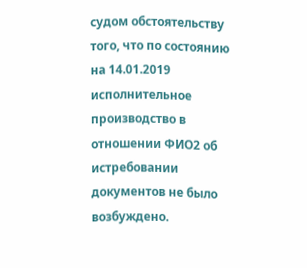судом обстоятельству того, что по состоянию на 14.01.2019 исполнительное производство в отношении ФИО2 об истребовании документов не было возбуждено.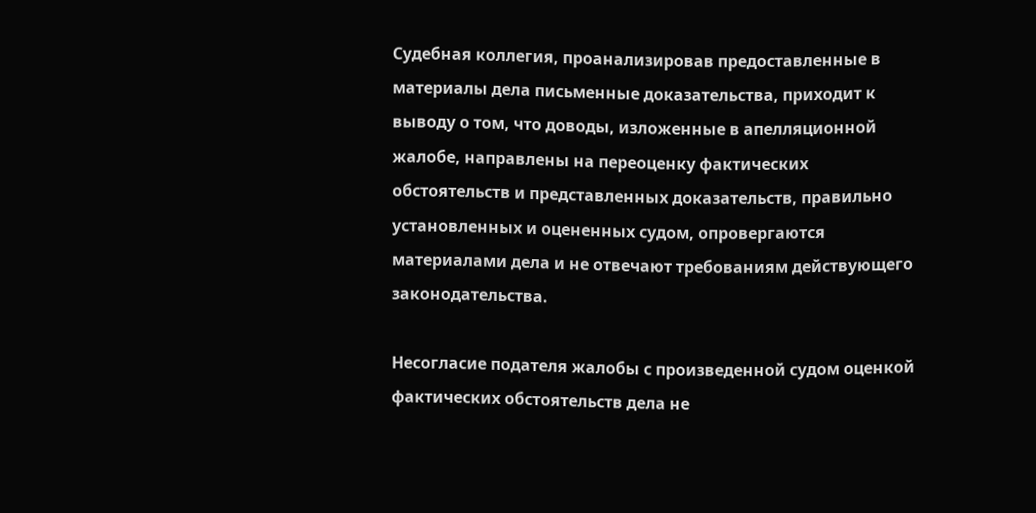Судебная коллегия, проанализировав предоставленные в материалы дела письменные доказательства, приходит к выводу о том, что доводы, изложенные в апелляционной жалобе, направлены на переоценку фактических обстоятельств и представленных доказательств, правильно установленных и оцененных судом, опровергаются материалами дела и не отвечают требованиям действующего законодательства.

Несогласие подателя жалобы с произведенной судом оценкой фактических обстоятельств дела не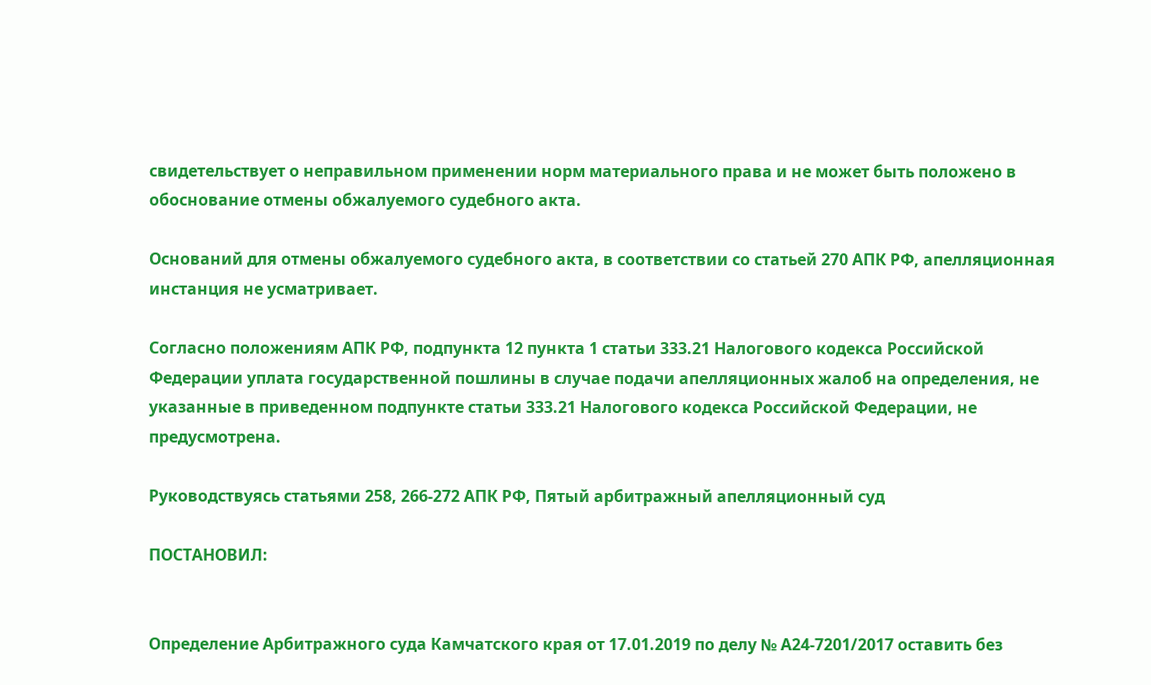свидетельствует о неправильном применении норм материального права и не может быть положено в обоснование отмены обжалуемого судебного акта.

Оснований для отмены обжалуемого судебного акта, в соответствии со статьей 270 АПК РФ, апелляционная инстанция не усматривает.

Согласно положениям АПК РФ, подпункта 12 пункта 1 статьи 333.21 Налогового кодекса Российской Федерации уплата государственной пошлины в случае подачи апелляционных жалоб на определения, не указанные в приведенном подпункте статьи 333.21 Налогового кодекса Российской Федерации, не предусмотрена.

Руководствуясь статьями 258, 266-272 АПК РФ, Пятый арбитражный апелляционный суд

ПОСТАНОВИЛ:


Определение Арбитражного суда Камчатского края от 17.01.2019 по делу № А24-7201/2017 оставить без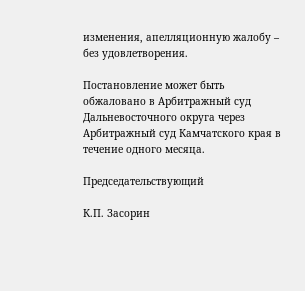изменения, апелляционную жалобу – без удовлетворения.

Постановление может быть обжаловано в Арбитражный суд Дальневосточного округа через Арбитражный суд Камчатского края в течение одного месяца.

Председательствующий

К.П. Засорин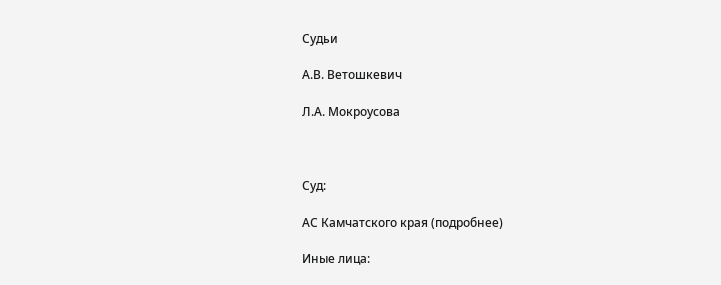Судьи

А.В. Ветошкевич

Л.А. Мокроусова



Суд:

АС Камчатского края (подробнее)

Иные лица: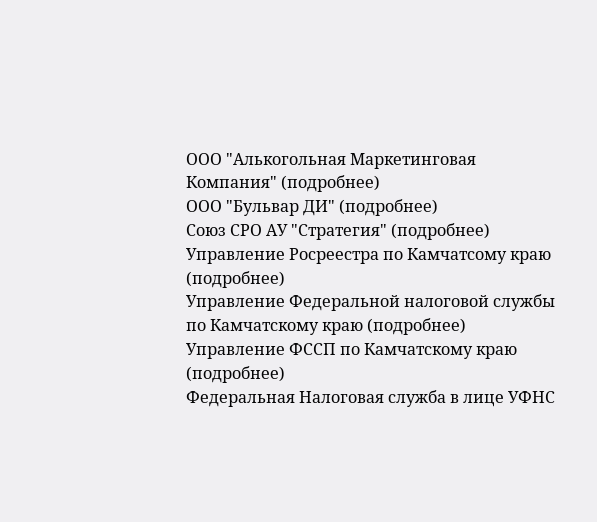ООО "Алькогольная Маркетинговая Компания" (подробнее)
ООО "Бульвар ДИ" (подробнее)
Союз СРО АУ "Стратегия" (подробнее)
Управление Росреестра по Камчатсому краю (подробнее)
Управление Федеральной налоговой службы по Камчатскому краю (подробнее)
Управление ФССП по Камчатскому краю (подробнее)
Федеральная Налоговая служба в лице УФНС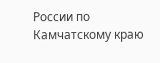России по Камчатскому краю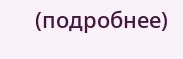(подробнее)